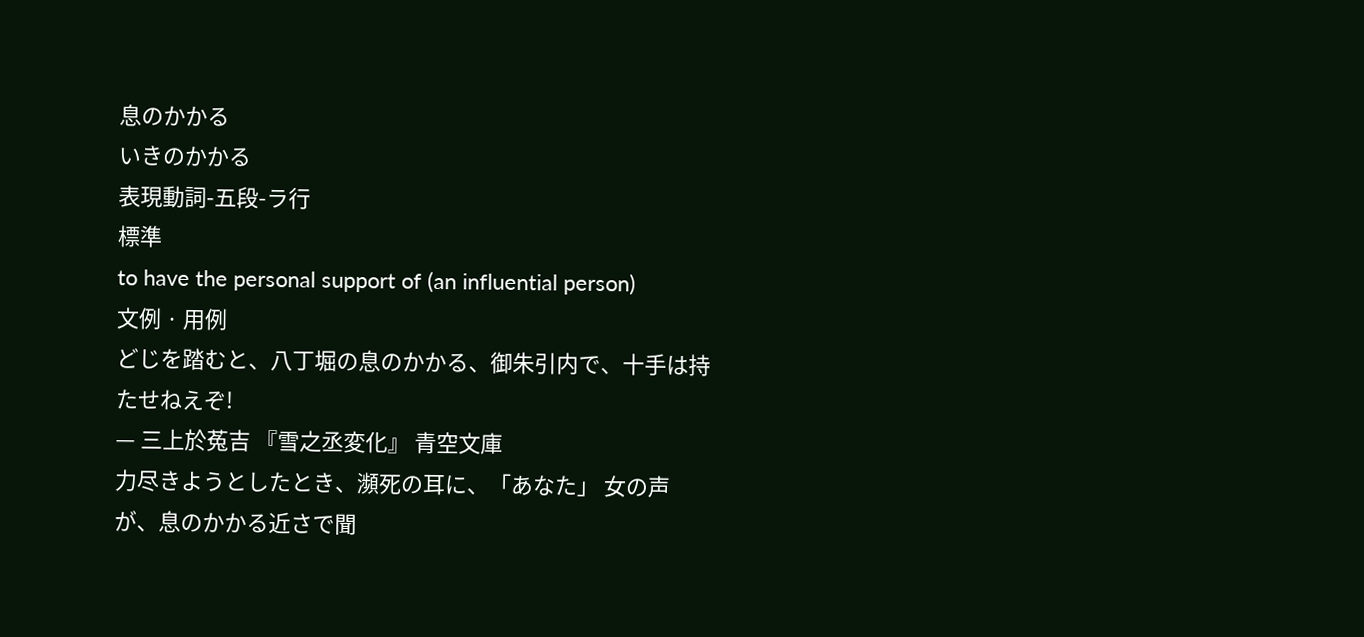息のかかる
いきのかかる
表現動詞-五段-ラ行
標準
to have the personal support of (an influential person)
文例 · 用例
どじを踏むと、八丁堀の息のかかる、御朱引内で、十手は持たせねえぞ!
— 三上於菟吉 『雪之丞変化』 青空文庫
力尽きようとしたとき、瀕死の耳に、「あなた」 女の声が、息のかかる近さで聞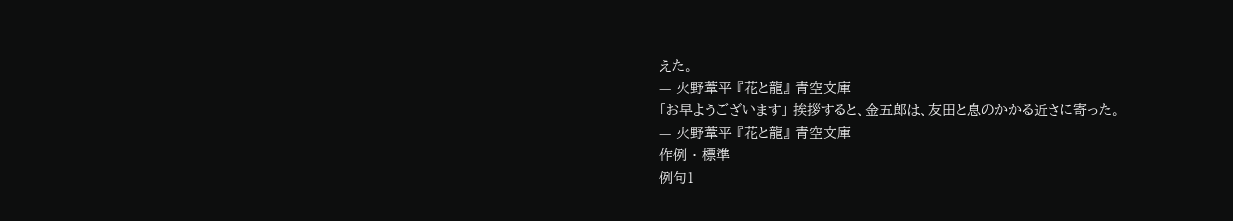えた。
— 火野葦平 『花と龍』 青空文庫
「お早ようございます」 挨拶すると、金五郎は、友田と息のかかる近さに寄った。
— 火野葦平 『花と龍』 青空文庫
作例 · 標準
例句1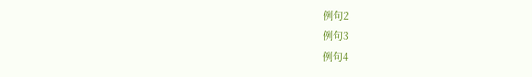例句2
例句3
例句4